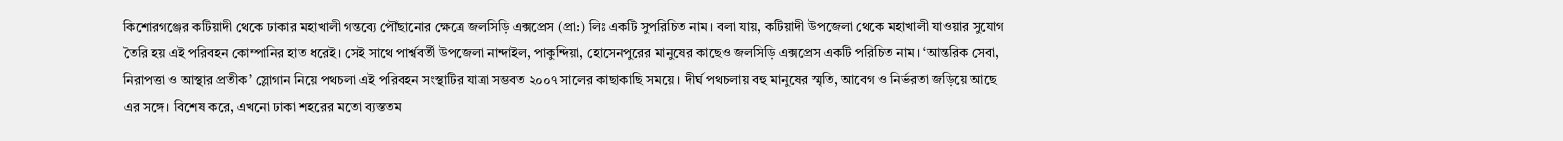কিশোরগঞ্জের কটিয়াদী থেকে ঢাকার মহাখালী গন্তব্যে পৌঁছানোর ক্ষেত্রে জলসিড়ি এক্সপ্রেস (প্রা:) লিঃ একটি সুপরিচিত নাম। বলা যায়, কটিয়াদী উপজেলা থেকে মহাখালী যাওয়ার সুযোগ তৈরি হয় এই পরিবহন কোম্পানির হাত ধরেই। সেই সাথে পার্শ্ববর্তী উপজেলা নান্দাইল, পাকুন্দিয়া, হোসেনপুরের মানুষের কাছেও জলসিড়ি এক্সপ্রেস একটি পরিচিত নাম। ‘আন্তরিক সেবা, নিরাপত্তা ও আস্থার প্রতীক’ স্লোগান নিয়ে পথচলা এই পরিবহন সংস্থাটির যাত্রা সম্ভবত ২০০৭ সালের কাছাকাছি সময়ে। দীর্ঘ পথচলায় বহু মানুষের স্মৃতি, আবেগ ও নির্ভরতা জড়িয়ে আছে এর সঙ্গে। বিশেষ করে, এখনো ঢাকা শহরের মতো ব্যস্ততম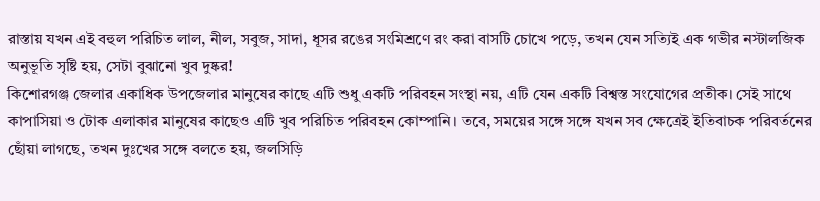রাস্তায় যখন এই বহুল পরিচিত লাল, নীল, সবুজ, সাদা, ধূসর রঙের সংমিশ্রণে রং করা বাসটি চোখে পড়ে, তখন যেন সত্যিই এক গভীর নস্টালজিক অনুভূতি সৃষ্টি হয়, সেটা বুঝানো খুব দুষ্কর!
কিশোরগঞ্জ জেলার একাধিক উপজেলার মানুষের কাছে এটি শুধু একটি পরিবহন সংস্থা নয়, এটি যেন একটি বিশ্বস্ত সংযোগের প্রতীক। সেই সাথে কাপাসিয়া ও টোক এলাকার মানুষের কাছেও এটি খুব পরিচিত পরিবহন কোম্পানি। তবে, সময়ের সঙ্গে সঙ্গে যখন সব ক্ষেত্রেই ইতিবাচক পরিবর্তনের ছোঁয়া লাগছে, তখন দুঃখের সঙ্গে বলতে হয়, জলসিড়ি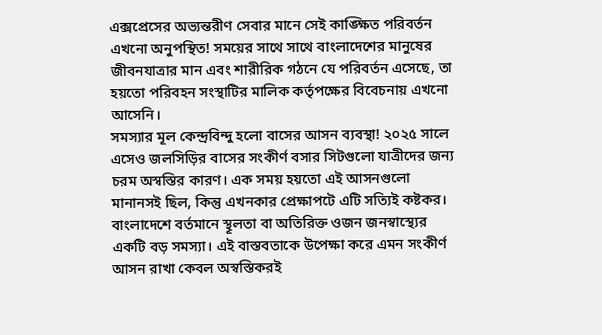এক্সপ্রেসের অভ্যন্তরীণ সেবার মানে সেই কাঙ্ক্ষিত পরিবর্তন এখনো অনুপস্থিত! সময়ের সাথে সাথে বাংলাদেশের মানুষের জীবনযাত্রার মান এবং শারীরিক গঠনে যে পরিবর্তন এসেছে, তা হয়তো পরিবহন সংস্থাটির মালিক কর্তৃপক্ষের বিবেচনায় এখনো আসেনি।
সমস্যার মূল কেন্দ্রবিন্দু হলো বাসের আসন ব্যবস্থা! ২০২৫ সালে এসেও জলসিড়ির বাসের সংকীর্ণ বসার সিটগুলো যাত্রীদের জন্য চরম অস্বস্তির কারণ। এক সময় হয়তো এই আসনগুলো মানানসই ছিল, কিন্তু এখনকার প্রেক্ষাপটে এটি সত্যিই কষ্টকর। বাংলাদেশে বর্তমানে স্থূলতা বা অতিরিক্ত ওজন জনস্বাস্থ্যের একটি বড় সমস্যা। এই বাস্তবতাকে উপেক্ষা করে এমন সংকীর্ণ আসন রাখা কেবল অস্বস্তিকরই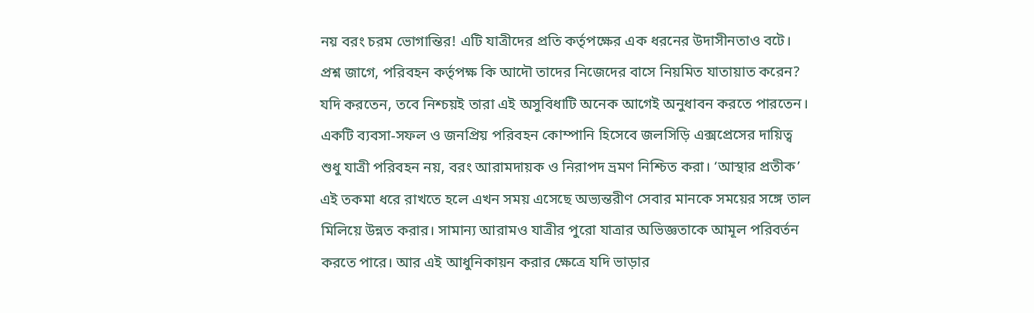নয় বরং চরম ভোগান্তির! এটি যাত্রীদের প্রতি কর্তৃপক্ষের এক ধরনের উদাসীনতাও বটে। প্রশ্ন জাগে, পরিবহন কর্তৃপক্ষ কি আদৌ তাদের নিজেদের বাসে নিয়মিত যাতায়াত করেন? যদি করতেন, তবে নিশ্চয়ই তারা এই অসুবিধাটি অনেক আগেই অনুধাবন করতে পারতেন।
একটি ব্যবসা-সফল ও জনপ্রিয় পরিবহন কোম্পানি হিসেবে জলসিড়ি এক্সপ্রেসের দায়িত্ব শুধু যাত্রী পরিবহন নয়, বরং আরামদায়ক ও নিরাপদ ভ্রমণ নিশ্চিত করা। ‘আস্থার প্রতীক’ এই তকমা ধরে রাখতে হলে এখন সময় এসেছে অভ্যন্তরীণ সেবার মানকে সময়ের সঙ্গে তাল মিলিয়ে উন্নত করার। সামান্য আরামও যাত্রীর পুরো যাত্রার অভিজ্ঞতাকে আমূল পরিবর্তন করতে পারে। আর এই আধুনিকায়ন করার ক্ষেত্রে যদি ভাড়ার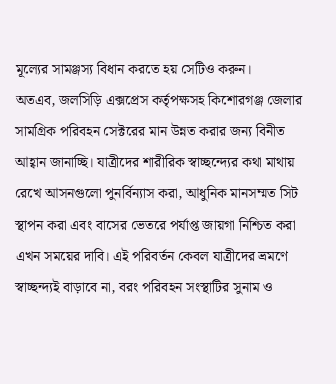মূল্যের সামঞ্জস্য বিধান করতে হয় সেটিও করুন।
অতএব, জলসিড়ি এক্সপ্রেস কর্তৃপক্ষসহ কিশোরগঞ্জ জেলার সামগ্রিক পরিবহন সেক্টরের মান উন্নত করার জন্য বিনীত আহ্বান জানাচ্ছি। যাত্রীদের শারীরিক স্বাচ্ছন্দ্যের কথা মাথায় রেখে আসনগুলো পুনর্বিন্যাস করা, আধুনিক মানসম্মত সিট স্থাপন করা এবং বাসের ভেতরে পর্যাপ্ত জায়গা নিশ্চিত করা এখন সময়ের দাবি। এই পরিবর্তন কেবল যাত্রীদের ভ্রমণে স্বাচ্ছন্দ্যই বাড়াবে না, বরং পরিবহন সংস্থাটির সুনাম ও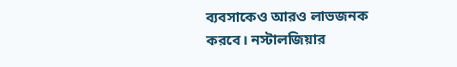ব্যবসাকেও আরও লাভজনক করবে। নস্টালজিয়ার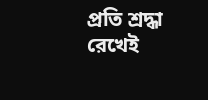প্রতি শ্রদ্ধা রেখেই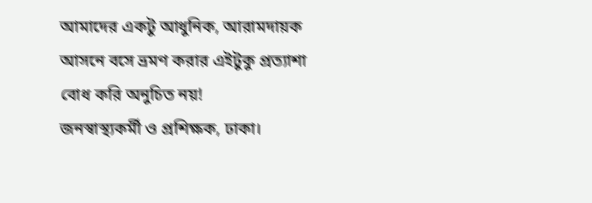আমাদের একটু আধুনিক, আরামদায়ক আসনে বসে ভ্রমণ করার এইটুকু প্রত্যাশা বোধ করি অনুচিত নয়!
জনস্বাস্থ্যকর্মী ও প্রশিক্ষক, ঢাকা।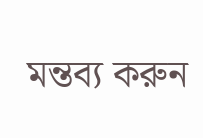মন্তব্য করুন